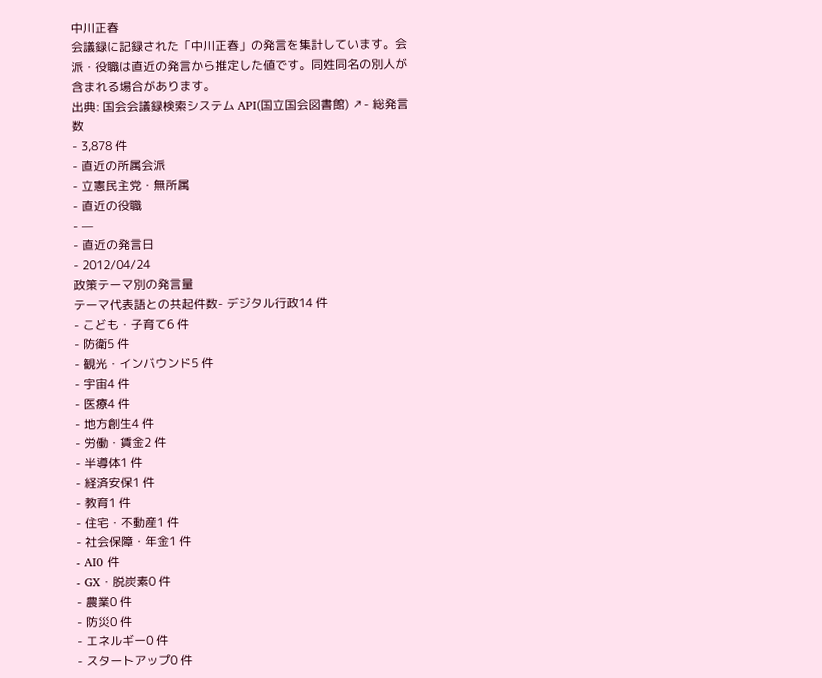中川正春
会議録に記録された「中川正春」の発言を集計しています。会派・役職は直近の発言から推定した値です。同姓同名の別人が含まれる場合があります。
出典: 国会会議録検索システム API(国立国会図書館) ↗- 総発言数
- 3,878 件
- 直近の所属会派
- 立憲民主党・無所属
- 直近の役職
- —
- 直近の発言日
- 2012/04/24
政策テーマ別の発言量
テーマ代表語との共起件数- デジタル行政14 件
- こども・子育て6 件
- 防衛5 件
- 観光・インバウンド5 件
- 宇宙4 件
- 医療4 件
- 地方創生4 件
- 労働・賃金2 件
- 半導体1 件
- 経済安保1 件
- 教育1 件
- 住宅・不動産1 件
- 社会保障・年金1 件
- AI0 件
- GX・脱炭素0 件
- 農業0 件
- 防災0 件
- エネルギー0 件
- スタートアップ0 件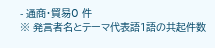- 通商・貿易0 件
※ 発言者名とテーマ代表語1語の共起件数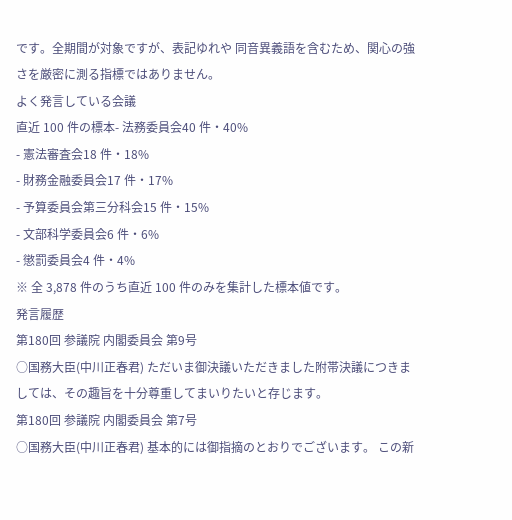です。全期間が対象ですが、表記ゆれや 同音異義語を含むため、関心の強さを厳密に測る指標ではありません。
よく発言している会議
直近 100 件の標本- 法務委員会40 件・40%
- 憲法審査会18 件・18%
- 財務金融委員会17 件・17%
- 予算委員会第三分科会15 件・15%
- 文部科学委員会6 件・6%
- 懲罰委員会4 件・4%
※ 全 3,878 件のうち直近 100 件のみを集計した標本値です。
発言履歴
第180回 参議院 内閣委員会 第9号
○国務大臣(中川正春君) ただいま御決議いただきました附帯決議につきましては、その趣旨を十分尊重してまいりたいと存じます。
第180回 参議院 内閣委員会 第7号
○国務大臣(中川正春君) 基本的には御指摘のとおりでございます。 この新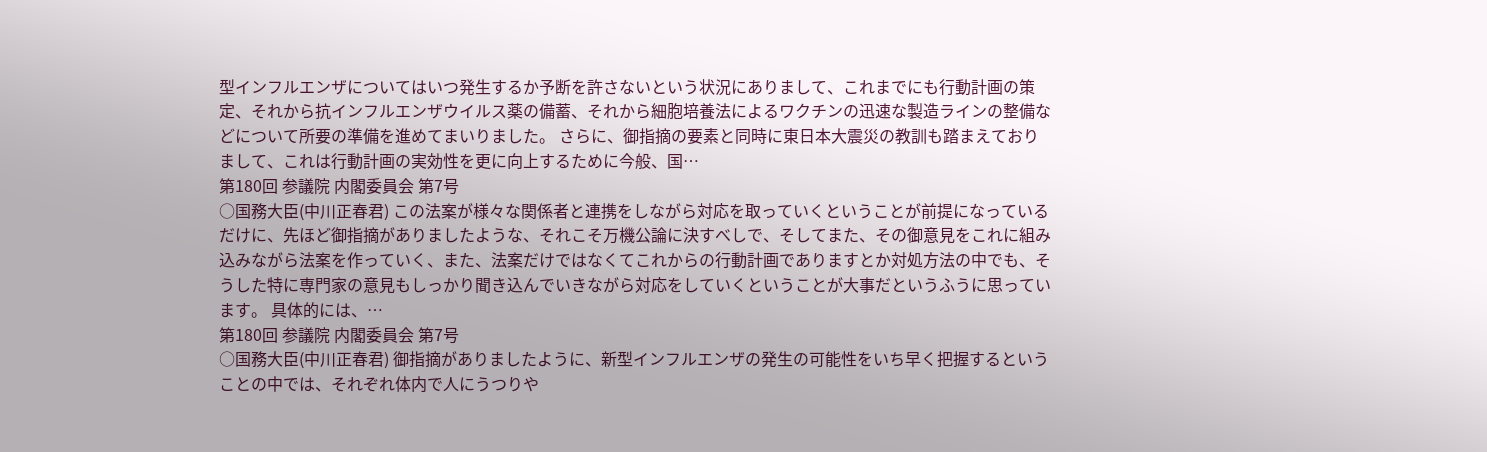型インフルエンザについてはいつ発生するか予断を許さないという状況にありまして、これまでにも行動計画の策定、それから抗インフルエンザウイルス薬の備蓄、それから細胞培養法によるワクチンの迅速な製造ラインの整備などについて所要の準備を進めてまいりました。 さらに、御指摘の要素と同時に東日本大震災の教訓も踏まえておりまして、これは行動計画の実効性を更に向上するために今般、国…
第180回 参議院 内閣委員会 第7号
○国務大臣(中川正春君) この法案が様々な関係者と連携をしながら対応を取っていくということが前提になっているだけに、先ほど御指摘がありましたような、それこそ万機公論に決すべしで、そしてまた、その御意見をこれに組み込みながら法案を作っていく、また、法案だけではなくてこれからの行動計画でありますとか対処方法の中でも、そうした特に専門家の意見もしっかり聞き込んでいきながら対応をしていくということが大事だというふうに思っています。 具体的には、…
第180回 参議院 内閣委員会 第7号
○国務大臣(中川正春君) 御指摘がありましたように、新型インフルエンザの発生の可能性をいち早く把握するということの中では、それぞれ体内で人にうつりや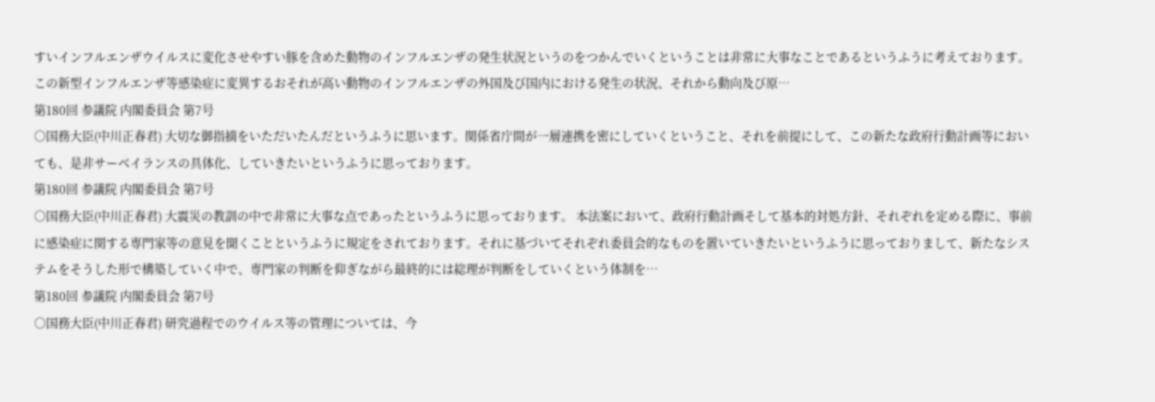すいインフルエンザウイルスに変化させやすい豚を含めた動物のインフルエンザの発生状況というのをつかんでいくということは非常に大事なことであるというふうに考えております。 この新型インフルエンザ等感染症に変異するおそれが高い動物のインフルエンザの外国及び国内における発生の状況、それから動向及び原…
第180回 参議院 内閣委員会 第7号
○国務大臣(中川正春君) 大切な御指摘をいただいたんだというふうに思います。関係省庁間が一層連携を密にしていくということ、それを前提にして、この新たな政府行動計画等においても、是非サーベイランスの具体化、していきたいというふうに思っております。
第180回 参議院 内閣委員会 第7号
○国務大臣(中川正春君) 大震災の教訓の中で非常に大事な点であったというふうに思っております。 本法案において、政府行動計画そして基本的対処方針、それぞれを定める際に、事前に感染症に関する専門家等の意見を聞くことというふうに規定をされております。それに基づいてそれぞれ委員会的なものを置いていきたいというふうに思っておりまして、新たなシステムをそうした形で構築していく中で、専門家の判断を仰ぎながら最終的には総理が判断をしていくという体制を…
第180回 参議院 内閣委員会 第7号
○国務大臣(中川正春君) 研究過程でのウイルス等の管理については、今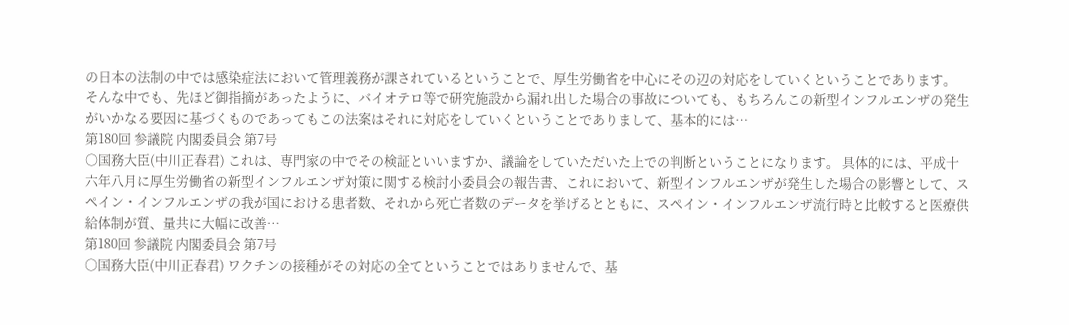の日本の法制の中では感染症法において管理義務が課されているということで、厚生労働省を中心にその辺の対応をしていくということであります。 そんな中でも、先ほど御指摘があったように、バイオテロ等で研究施設から漏れ出した場合の事故についても、もちろんこの新型インフルエンザの発生がいかなる要因に基づくものであってもこの法案はそれに対応をしていくということでありまして、基本的には…
第180回 参議院 内閣委員会 第7号
○国務大臣(中川正春君) これは、専門家の中でその検証といいますか、議論をしていただいた上での判断ということになります。 具体的には、平成十六年八月に厚生労働省の新型インフルエンザ対策に関する検討小委員会の報告書、これにおいて、新型インフルエンザが発生した場合の影響として、スペイン・インフルエンザの我が国における患者数、それから死亡者数のデータを挙げるとともに、スペイン・インフルエンザ流行時と比較すると医療供給体制が質、量共に大幅に改善…
第180回 参議院 内閣委員会 第7号
○国務大臣(中川正春君) ワクチンの接種がその対応の全てということではありませんで、基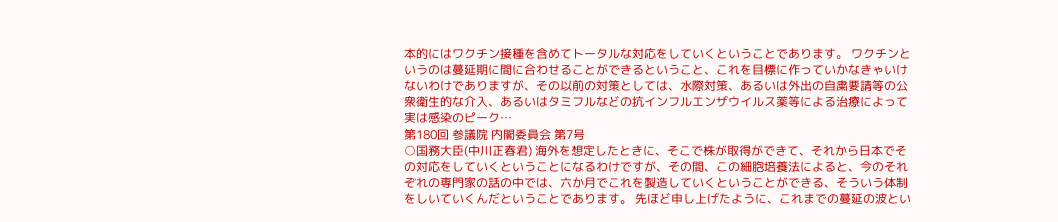本的にはワクチン接種を含めてトータルな対応をしていくということであります。 ワクチンというのは蔓延期に間に合わせることができるということ、これを目標に作っていかなきゃいけないわけでありますが、その以前の対策としては、水際対策、あるいは外出の自粛要請等の公衆衛生的な介入、あるいはタミフルなどの抗インフルエンザウイルス薬等による治療によって実は感染のピーク…
第180回 参議院 内閣委員会 第7号
○国務大臣(中川正春君) 海外を想定したときに、そこで株が取得ができて、それから日本でその対応をしていくということになるわけですが、その間、この細胞培養法によると、今のそれぞれの専門家の話の中では、六か月でこれを製造していくということができる、そういう体制をしいていくんだということであります。 先ほど申し上げたように、これまでの蔓延の波とい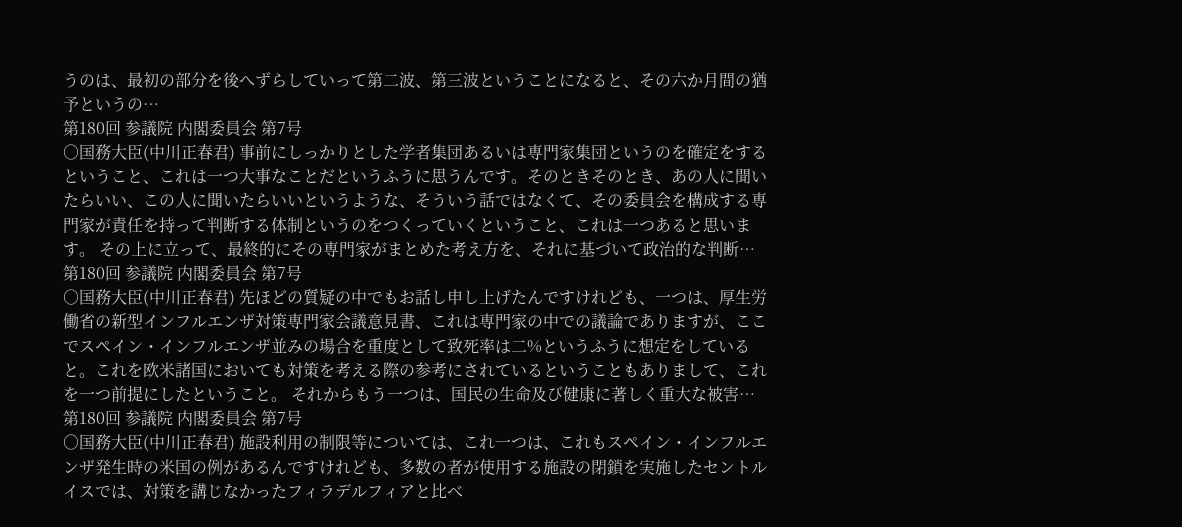うのは、最初の部分を後へずらしていって第二波、第三波ということになると、その六か月間の猶予というの…
第180回 参議院 内閣委員会 第7号
○国務大臣(中川正春君) 事前にしっかりとした学者集団あるいは専門家集団というのを確定をするということ、これは一つ大事なことだというふうに思うんです。そのときそのとき、あの人に聞いたらいい、この人に聞いたらいいというような、そういう話ではなくて、その委員会を構成する専門家が責任を持って判断する体制というのをつくっていくということ、これは一つあると思います。 その上に立って、最終的にその専門家がまとめた考え方を、それに基づいて政治的な判断…
第180回 参議院 内閣委員会 第7号
○国務大臣(中川正春君) 先ほどの質疑の中でもお話し申し上げたんですけれども、一つは、厚生労働省の新型インフルエンザ対策専門家会議意見書、これは専門家の中での議論でありますが、ここでスペイン・インフルエンザ並みの場合を重度として致死率は二%というふうに想定をしていると。これを欧米諸国においても対策を考える際の参考にされているということもありまして、これを一つ前提にしたということ。 それからもう一つは、国民の生命及び健康に著しく重大な被害…
第180回 参議院 内閣委員会 第7号
○国務大臣(中川正春君) 施設利用の制限等については、これ一つは、これもスペイン・インフルエンザ発生時の米国の例があるんですけれども、多数の者が使用する施設の閉鎖を実施したセントルイスでは、対策を講じなかったフィラデルフィアと比べ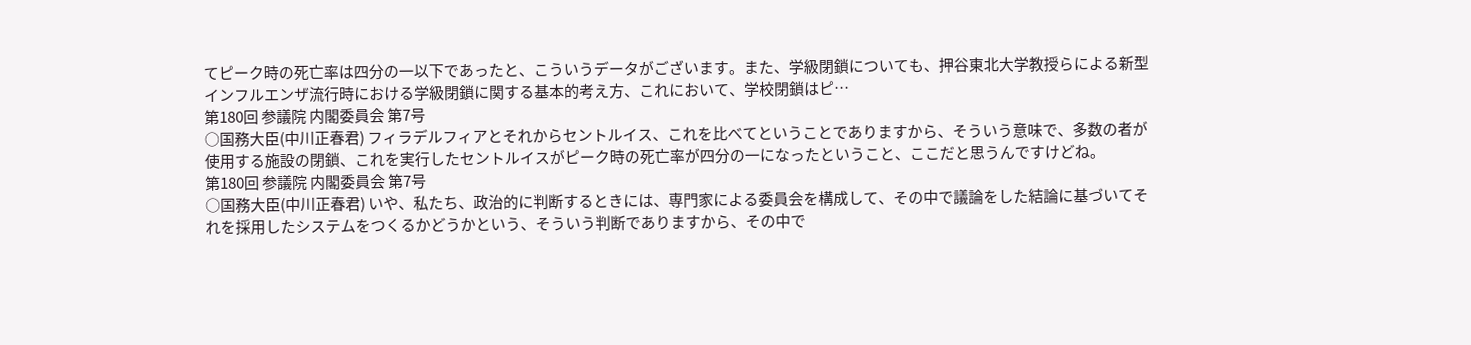てピーク時の死亡率は四分の一以下であったと、こういうデータがございます。また、学級閉鎖についても、押谷東北大学教授らによる新型インフルエンザ流行時における学級閉鎖に関する基本的考え方、これにおいて、学校閉鎖はピ…
第180回 参議院 内閣委員会 第7号
○国務大臣(中川正春君) フィラデルフィアとそれからセントルイス、これを比べてということでありますから、そういう意味で、多数の者が使用する施設の閉鎖、これを実行したセントルイスがピーク時の死亡率が四分の一になったということ、ここだと思うんですけどね。
第180回 参議院 内閣委員会 第7号
○国務大臣(中川正春君) いや、私たち、政治的に判断するときには、専門家による委員会を構成して、その中で議論をした結論に基づいてそれを採用したシステムをつくるかどうかという、そういう判断でありますから、その中で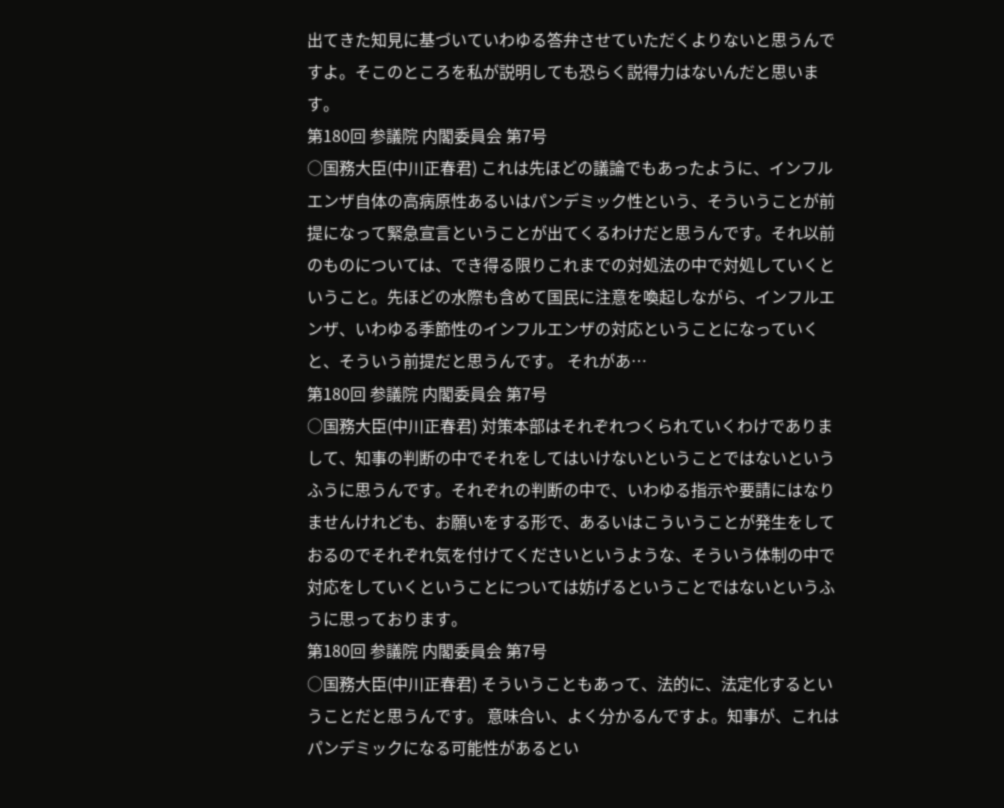出てきた知見に基づいていわゆる答弁させていただくよりないと思うんですよ。そこのところを私が説明しても恐らく説得力はないんだと思います。
第180回 参議院 内閣委員会 第7号
○国務大臣(中川正春君) これは先ほどの議論でもあったように、インフルエンザ自体の高病原性あるいはパンデミック性という、そういうことが前提になって緊急宣言ということが出てくるわけだと思うんです。それ以前のものについては、でき得る限りこれまでの対処法の中で対処していくということ。先ほどの水際も含めて国民に注意を喚起しながら、インフルエンザ、いわゆる季節性のインフルエンザの対応ということになっていくと、そういう前提だと思うんです。 それがあ…
第180回 参議院 内閣委員会 第7号
○国務大臣(中川正春君) 対策本部はそれぞれつくられていくわけでありまして、知事の判断の中でそれをしてはいけないということではないというふうに思うんです。それぞれの判断の中で、いわゆる指示や要請にはなりませんけれども、お願いをする形で、あるいはこういうことが発生をしておるのでそれぞれ気を付けてくださいというような、そういう体制の中で対応をしていくということについては妨げるということではないというふうに思っております。
第180回 参議院 内閣委員会 第7号
○国務大臣(中川正春君) そういうこともあって、法的に、法定化するということだと思うんです。 意味合い、よく分かるんですよ。知事が、これはパンデミックになる可能性があるとい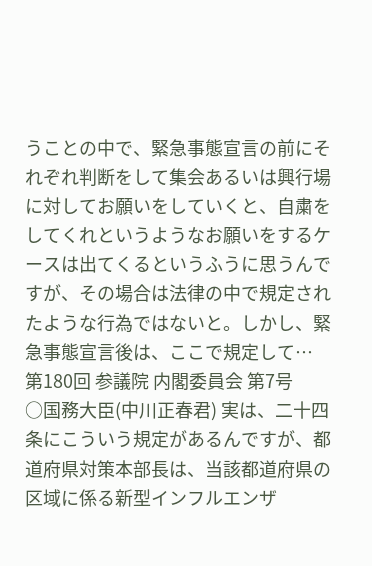うことの中で、緊急事態宣言の前にそれぞれ判断をして集会あるいは興行場に対してお願いをしていくと、自粛をしてくれというようなお願いをするケースは出てくるというふうに思うんですが、その場合は法律の中で規定されたような行為ではないと。しかし、緊急事態宣言後は、ここで規定して…
第180回 参議院 内閣委員会 第7号
○国務大臣(中川正春君) 実は、二十四条にこういう規定があるんですが、都道府県対策本部長は、当該都道府県の区域に係る新型インフルエンザ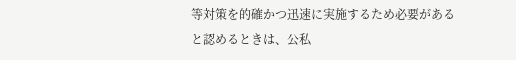等対策を的確かつ迅速に実施するため必要があると認めるときは、公私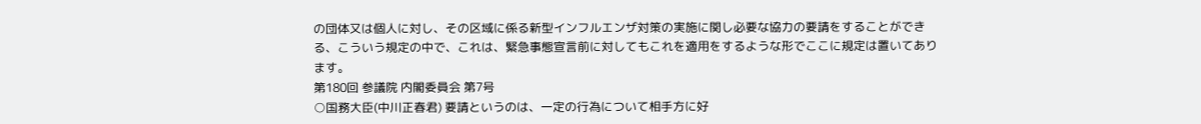の団体又は個人に対し、その区域に係る新型インフルエンザ対策の実施に関し必要な協力の要請をすることができる、こういう規定の中で、これは、緊急事態宣言前に対してもこれを適用をするような形でここに規定は置いてあります。
第180回 参議院 内閣委員会 第7号
○国務大臣(中川正春君) 要請というのは、一定の行為について相手方に好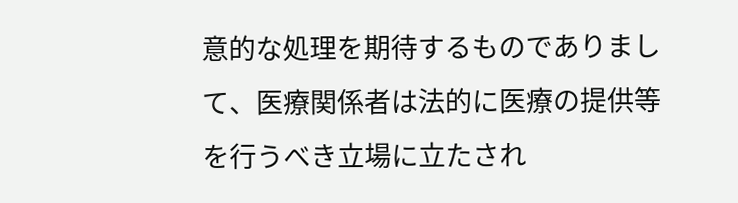意的な処理を期待するものでありまして、医療関係者は法的に医療の提供等を行うべき立場に立たされ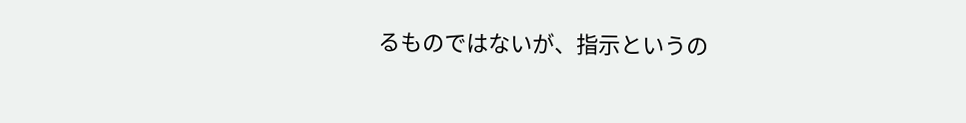るものではないが、指示というの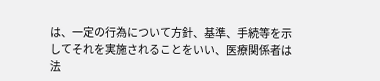は、一定の行為について方針、基準、手続等を示してそれを実施されることをいい、医療関係者は法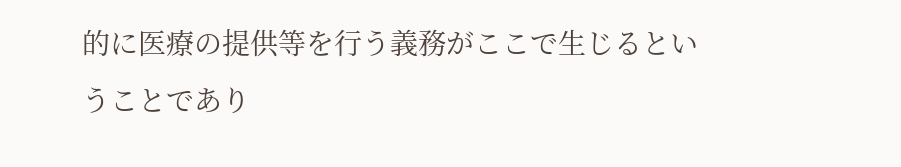的に医療の提供等を行う義務がここで生じるということであり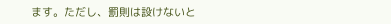ます。ただし、罰則は設けないと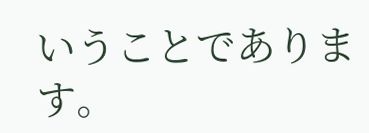いうことであります。